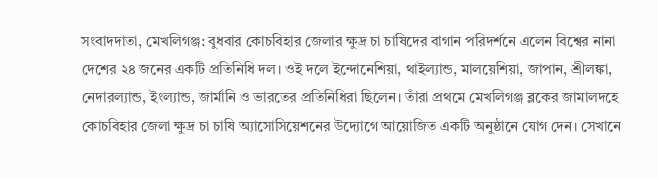সংবাদদাতা, মেখলিগঞ্জ: বুধবার কোচবিহার জেলার ক্ষুদ্র চা চাষিদের বাগান পরিদর্শনে এলেন বিশ্বের নানা দেশের ২৪ জনের একটি প্রতিনিধি দল। ওই দলে ইন্দোনেশিয়া, থাইল্যান্ড, মালয়েশিয়া, জাপান, শ্রীলঙ্কা, নেদারল্যান্ড, ইংল্যান্ড, জার্মানি ও ভারতের প্রতিনিধিরা ছিলেন। তাঁরা প্রথমে মেখলিগঞ্জ ব্লকের জামালদহে কোচবিহার জেলা ক্ষুদ্র চা চাষি অ্যাসোসিয়েশনের উদ্যোগে আয়োজিত একটি অনুষ্ঠানে যোগ দেন। সেখানে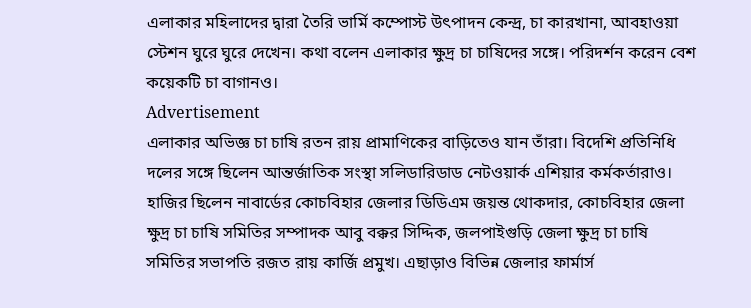এলাকার মহিলাদের দ্বারা তৈরি ভার্মি কম্পোস্ট উৎপাদন কেন্দ্র, চা কারখানা, আবহাওয়া স্টেশন ঘুরে ঘুরে দেখেন। কথা বলেন এলাকার ক্ষুদ্র চা চাষিদের সঙ্গে। পরিদর্শন করেন বেশ কয়েকটি চা বাগানও।
Advertisement
এলাকার অভিজ্ঞ চা চাষি রতন রায় প্রামাণিকের বাড়িতেও যান তাঁরা। বিদেশি প্রতিনিধি দলের সঙ্গে ছিলেন আন্তর্জাতিক সংস্থা সলিডারিডাড নেটওয়ার্ক এশিয়ার কর্মকর্তারাও। হাজির ছিলেন নাবার্ডের কোচবিহার জেলার ডিডিএম জয়ন্ত থোকদার, কোচবিহার জেলা ক্ষুদ্র চা চাষি সমিতির সম্পাদক আবু বক্কর সিদ্দিক, জলপাইগুড়ি জেলা ক্ষুদ্র চা চাষি সমিতির সভাপতি রজত রায় কার্জি প্রমুখ। এছাড়াও বিভিন্ন জেলার ফার্মার্স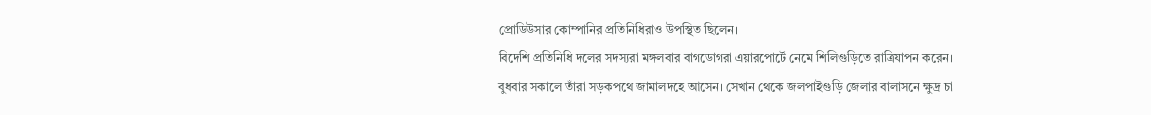প্রোডিউসার কোম্পানির প্রতিনিধিরাও উপস্থিত ছিলেন।
বিদেশি প্রতিনিধি দলের সদস্যরা মঙ্গলবার বাগডোগরা এয়ারপোর্টে নেমে শিলিগুড়িতে রাত্রিযাপন করেন। বুধবার সকালে তাঁরা সড়কপথে জামালদহে আসেন। সেখান থেকে জলপাইগুড়ি জেলার বালাসনে ক্ষুদ্র চা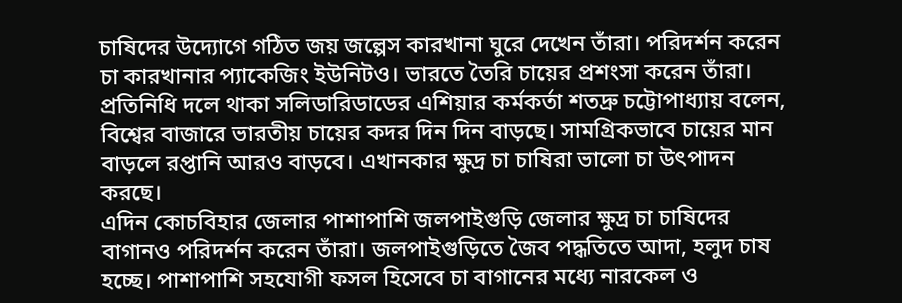চাষিদের উদ্যোগে গঠিত জয় জল্পেস কারখানা ঘুরে দেখেন তাঁরা। পরিদর্শন করেন চা কারখানার প্যাকেজিং ইউনিটও। ভারতে তৈরি চায়ের প্রশংসা করেন তাঁরা। প্রতিনিধি দলে থাকা সলিডারিডাডের এশিয়ার কর্মকর্তা শতদ্রু চট্টোপাধ্যায় বলেন, বিশ্বের বাজারে ভারতীয় চায়ের কদর দিন দিন বাড়ছে। সামগ্রিকভাবে চায়ের মান বাড়লে রপ্তানি আরও বাড়বে। এখানকার ক্ষুদ্র চা চাষিরা ভালো চা উৎপাদন করছে।
এদিন কোচবিহার জেলার পাশাপাশি জলপাইগুড়ি জেলার ক্ষুদ্র চা চাষিদের বাগানও পরিদর্শন করেন তাঁরা। জলপাইগুড়িতে জৈব পদ্ধতিতে আদা, হলুদ চাষ হচ্ছে। পাশাপাশি সহযোগী ফসল হিসেবে চা বাগানের মধ্যে নারকেল ও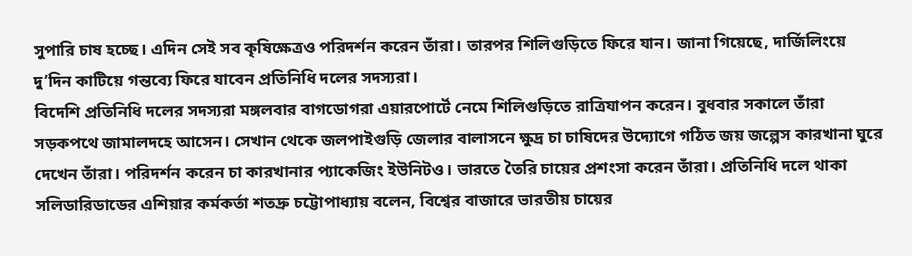সুপারি চাষ হচ্ছে। এদিন সেই সব কৃষিক্ষেত্রও পরিদর্শন করেন তাঁরা। তারপর শিলিগুড়িতে ফিরে যান। জানা গিয়েছে, দার্জিলিংয়ে দু’দিন কাটিয়ে গন্তব্যে ফিরে যাবেন প্রতিনিধি দলের সদস্যরা।
বিদেশি প্রতিনিধি দলের সদস্যরা মঙ্গলবার বাগডোগরা এয়ারপোর্টে নেমে শিলিগুড়িতে রাত্রিযাপন করেন। বুধবার সকালে তাঁরা সড়কপথে জামালদহে আসেন। সেখান থেকে জলপাইগুড়ি জেলার বালাসনে ক্ষুদ্র চা চাষিদের উদ্যোগে গঠিত জয় জল্পেস কারখানা ঘুরে দেখেন তাঁরা। পরিদর্শন করেন চা কারখানার প্যাকেজিং ইউনিটও। ভারতে তৈরি চায়ের প্রশংসা করেন তাঁরা। প্রতিনিধি দলে থাকা সলিডারিডাডের এশিয়ার কর্মকর্তা শতদ্রু চট্টোপাধ্যায় বলেন, বিশ্বের বাজারে ভারতীয় চায়ের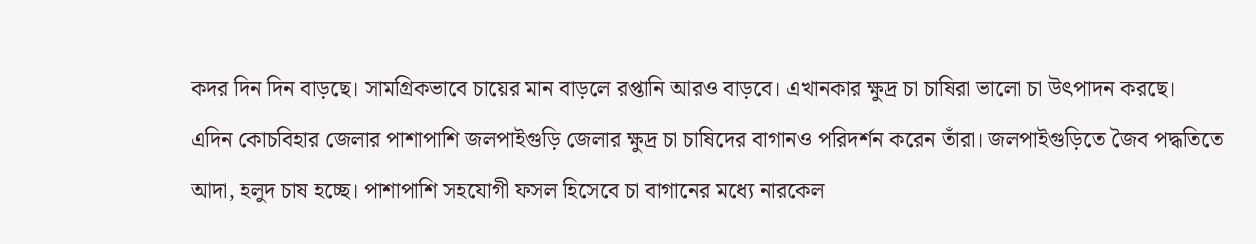কদর দিন দিন বাড়ছে। সামগ্রিকভাবে চায়ের মান বাড়লে রপ্তানি আরও বাড়বে। এখানকার ক্ষুদ্র চা চাষিরা ভালো চা উৎপাদন করছে।
এদিন কোচবিহার জেলার পাশাপাশি জলপাইগুড়ি জেলার ক্ষুদ্র চা চাষিদের বাগানও পরিদর্শন করেন তাঁরা। জলপাইগুড়িতে জৈব পদ্ধতিতে আদা, হলুদ চাষ হচ্ছে। পাশাপাশি সহযোগী ফসল হিসেবে চা বাগানের মধ্যে নারকেল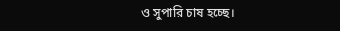ও সুপারি চাষ হচ্ছে।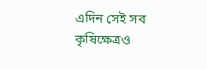এদিন সেই সব কৃষিক্ষেত্রও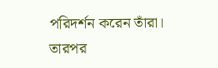পরিদর্শন করেন তাঁরা। তারপর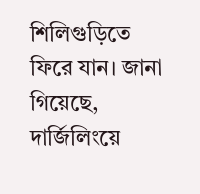শিলিগুড়িতে ফিরে যান। জানা গিয়েছে, দার্জিলিংয়ে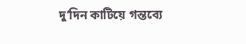দু’দিন কাটিয়ে গন্তব্যে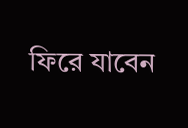ফিরে যাবেন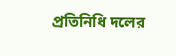প্রতিনিধি দলের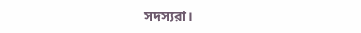সদস্যরা।